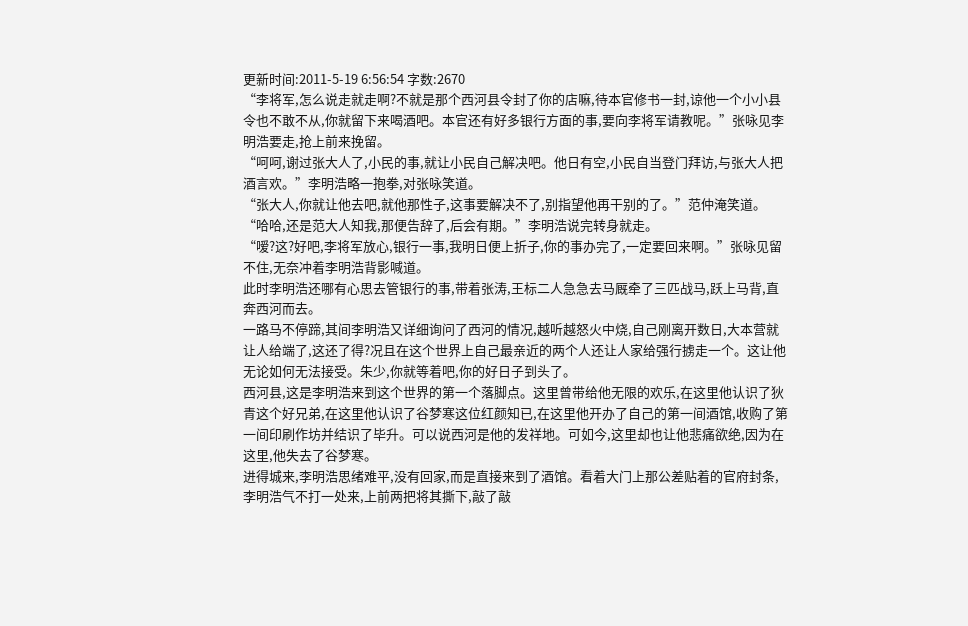更新时间:2011-5-19 6:56:54 字数:2670
“李将军,怎么说走就走啊?不就是那个西河县令封了你的店嘛,待本官修书一封,谅他一个小小县令也不敢不从,你就留下来喝酒吧。本官还有好多银行方面的事,要向李将军请教呢。”张咏见李明浩要走,抢上前来挽留。
“呵呵,谢过张大人了,小民的事,就让小民自己解决吧。他日有空,小民自当登门拜访,与张大人把酒言欢。”李明浩略一抱拳,对张咏笑道。
“张大人,你就让他去吧,就他那性子,这事要解决不了,别指望他再干别的了。”范仲淹笑道。
“哈哈,还是范大人知我,那便告辞了,后会有期。”李明浩说完转身就走。
“嗳?这?好吧,李将军放心,银行一事,我明日便上折子,你的事办完了,一定要回来啊。”张咏见留不住,无奈冲着李明浩背影喊道。
此时李明浩还哪有心思去管银行的事,带着张涛,王标二人急急去马厩牵了三匹战马,跃上马背,直奔西河而去。
一路马不停蹄,其间李明浩又详细询问了西河的情况,越听越怒火中烧,自己刚离开数日,大本营就让人给端了,这还了得?况且在这个世界上自己最亲近的两个人还让人家给强行掳走一个。这让他无论如何无法接受。朱少,你就等着吧,你的好日子到头了。
西河县,这是李明浩来到这个世界的第一个落脚点。这里曾带给他无限的欢乐,在这里他认识了狄青这个好兄弟,在这里他认识了谷梦寒这位红颜知已,在这里他开办了自己的第一间酒馆,收购了第一间印刷作坊并结识了毕升。可以说西河是他的发祥地。可如今,这里却也让他悲痛欲绝,因为在这里,他失去了谷梦寒。
进得城来,李明浩思绪难平,没有回家,而是直接来到了酒馆。看着大门上那公差贴着的官府封条,李明浩气不打一处来,上前两把将其撕下,敲了敲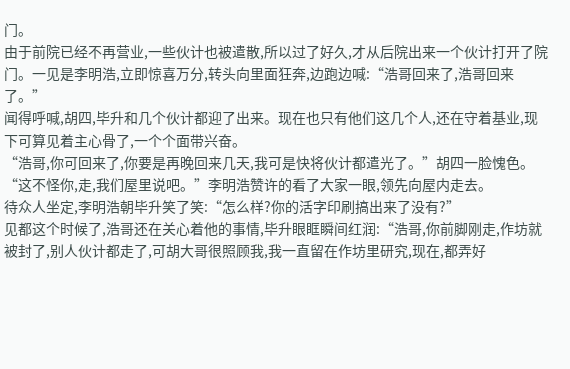门。
由于前院已经不再营业,一些伙计也被遣散,所以过了好久,才从后院出来一个伙计打开了院门。一见是李明浩,立即惊喜万分,转头向里面狂奔,边跑边喊:“浩哥回来了,浩哥回来了。”
闻得呼喊,胡四,毕升和几个伙计都迎了出来。现在也只有他们这几个人,还在守着基业,现下可算见着主心骨了,一个个面带兴奋。
“浩哥,你可回来了,你要是再晚回来几天,我可是快将伙计都遣光了。”胡四一脸愧色。
“这不怪你,走,我们屋里说吧。”李明浩赞许的看了大家一眼,领先向屋内走去。
待众人坐定,李明浩朝毕升笑了笑:“怎么样?你的活字印刷搞出来了没有?”
见都这个时候了,浩哥还在关心着他的事情,毕升眼眶瞬间红润:“浩哥,你前脚刚走,作坊就被封了,别人伙计都走了,可胡大哥很照顾我,我一直留在作坊里研究,现在,都弄好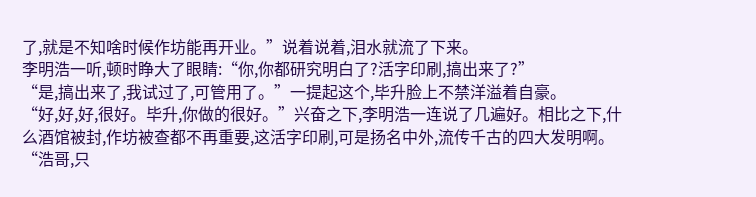了,就是不知啥时候作坊能再开业。”说着说着,泪水就流了下来。
李明浩一听,顿时睁大了眼睛:“你,你都研究明白了?活字印刷,搞出来了?”
“是,搞出来了,我试过了,可管用了。”一提起这个,毕升脸上不禁洋溢着自豪。
“好,好,好,很好。毕升,你做的很好。”兴奋之下,李明浩一连说了几遍好。相比之下,什么酒馆被封,作坊被查都不再重要,这活字印刷,可是扬名中外,流传千古的四大发明啊。
“浩哥,只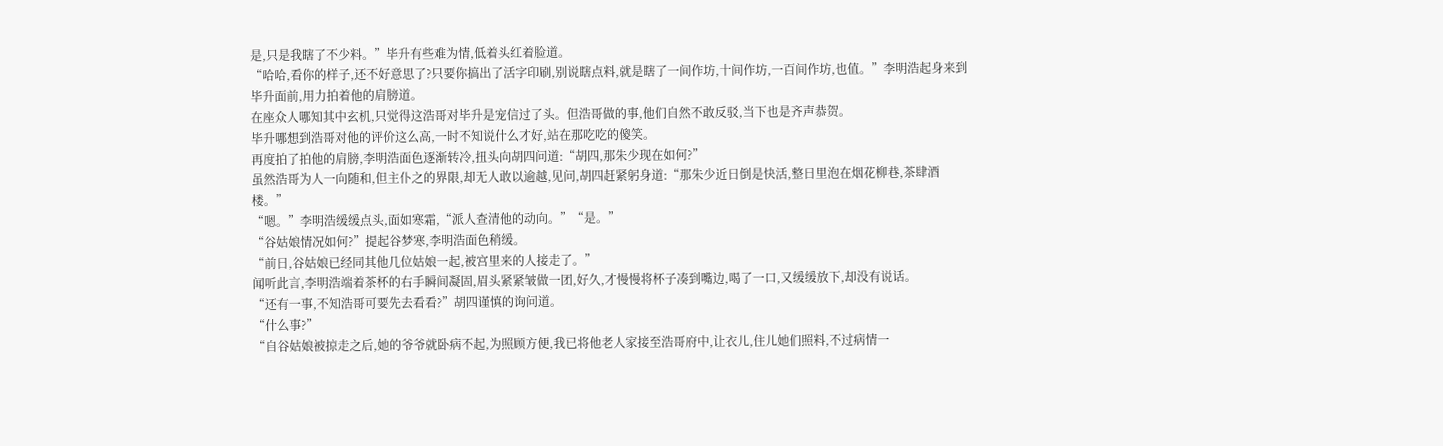是,只是我瞎了不少料。”毕升有些难为情,低着头红着脸道。
“哈哈,看你的样子,还不好意思了?只要你搞出了活字印刷,别说瞎点料,就是瞎了一间作坊,十间作坊,一百间作坊,也值。”李明浩起身来到毕升面前,用力拍着他的肩膀道。
在座众人哪知其中玄机,只觉得这浩哥对毕升是宠信过了头。但浩哥做的事,他们自然不敢反驳,当下也是齐声恭贺。
毕升哪想到浩哥对他的评价这么高,一时不知说什么才好,站在那吃吃的傻笑。
再度拍了拍他的肩膀,李明浩面色逐渐转冷,扭头向胡四问道:“胡四,那朱少现在如何?”
虽然浩哥为人一向随和,但主仆之的界限,却无人敢以逾越,见问,胡四赶紧躬身道:“那朱少近日倒是快活,整日里泡在烟花柳巷,茶肆酒楼。”
“嗯。”李明浩缓缓点头,面如寒霜,“派人查清他的动向。”“是。”
“谷姑娘情况如何?”提起谷梦寒,李明浩面色稍缓。
“前日,谷姑娘已经同其他几位姑娘一起,被宫里来的人接走了。”
闻听此言,李明浩端着茶杯的右手瞬间凝固,眉头紧紧皱做一团,好久,才慢慢将杯子凑到嘴边,喝了一口,又缓缓放下,却没有说话。
“还有一事,不知浩哥可要先去看看?”胡四谨慎的询问道。
“什么事?”
“自谷姑娘被掠走之后,她的爷爷就卧病不起,为照顾方便,我已将他老人家接至浩哥府中,让衣儿,住儿她们照料,不过病情一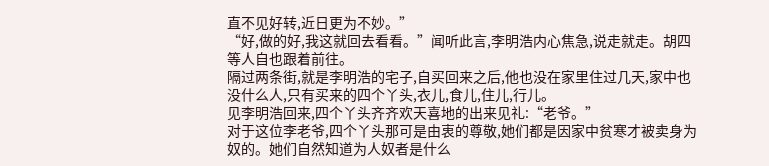直不见好转,近日更为不妙。”
“好,做的好,我这就回去看看。”闻听此言,李明浩内心焦急,说走就走。胡四等人自也跟着前往。
隔过两条街,就是李明浩的宅子,自买回来之后,他也没在家里住过几天,家中也没什么人,只有买来的四个丫头,衣儿,食儿,住儿,行儿。
见李明浩回来,四个丫头齐齐欢天喜地的出来见礼:“老爷。”
对于这位李老爷,四个丫头那可是由衷的尊敬,她们都是因家中贫寒才被卖身为奴的。她们自然知道为人奴者是什么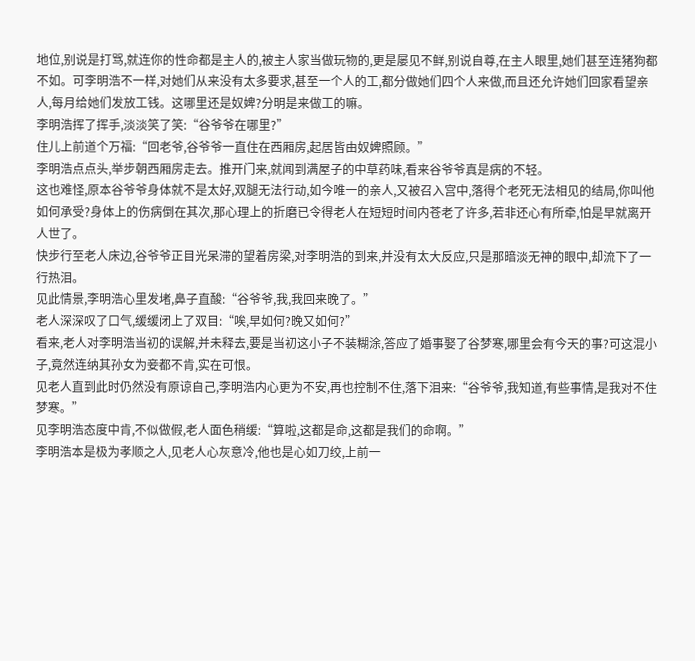地位,别说是打骂,就连你的性命都是主人的,被主人家当做玩物的,更是屡见不鲜,别说自尊,在主人眼里,她们甚至连猪狗都不如。可李明浩不一样,对她们从来没有太多要求,甚至一个人的工,都分做她们四个人来做,而且还允许她们回家看望亲人,每月给她们发放工钱。这哪里还是奴婢?分明是来做工的嘛。
李明浩挥了挥手,淡淡笑了笑:“谷爷爷在哪里?”
住儿上前道个万福:“回老爷,谷爷爷一直住在西厢房,起居皆由奴婢照顾。”
李明浩点点头,举步朝西厢房走去。推开门来,就闻到满屋子的中草药味,看来谷爷爷真是病的不轻。
这也难怪,原本谷爷爷身体就不是太好,双腿无法行动,如今唯一的亲人,又被召入宫中,落得个老死无法相见的结局,你叫他如何承受?身体上的伤病倒在其次,那心理上的折磨已令得老人在短短时间内苍老了许多,若非还心有所牵,怕是早就离开人世了。
快步行至老人床边,谷爷爷正目光呆滞的望着房梁,对李明浩的到来,并没有太大反应,只是那暗淡无神的眼中,却流下了一行热泪。
见此情景,李明浩心里发堵,鼻子直酸:“谷爷爷,我,我回来晚了。”
老人深深叹了口气,缓缓闭上了双目:“唉,早如何?晚又如何?”
看来,老人对李明浩当初的误解,并未释去,要是当初这小子不装糊涂,答应了婚事娶了谷梦寒,哪里会有今天的事?可这混小子,竟然连纳其孙女为妾都不肯,实在可恨。
见老人直到此时仍然没有原谅自己,李明浩内心更为不安,再也控制不住,落下泪来:“谷爷爷,我知道,有些事情,是我对不住梦寒。”
见李明浩态度中肯,不似做假,老人面色稍缓:“算啦,这都是命,这都是我们的命啊。”
李明浩本是极为孝顺之人,见老人心灰意冷,他也是心如刀绞,上前一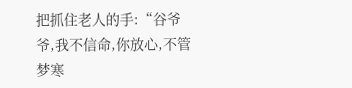把抓住老人的手:“谷爷爷,我不信命,你放心,不管梦寒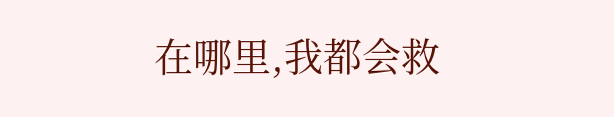在哪里,我都会救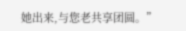她出来,与您老共享团圆。”